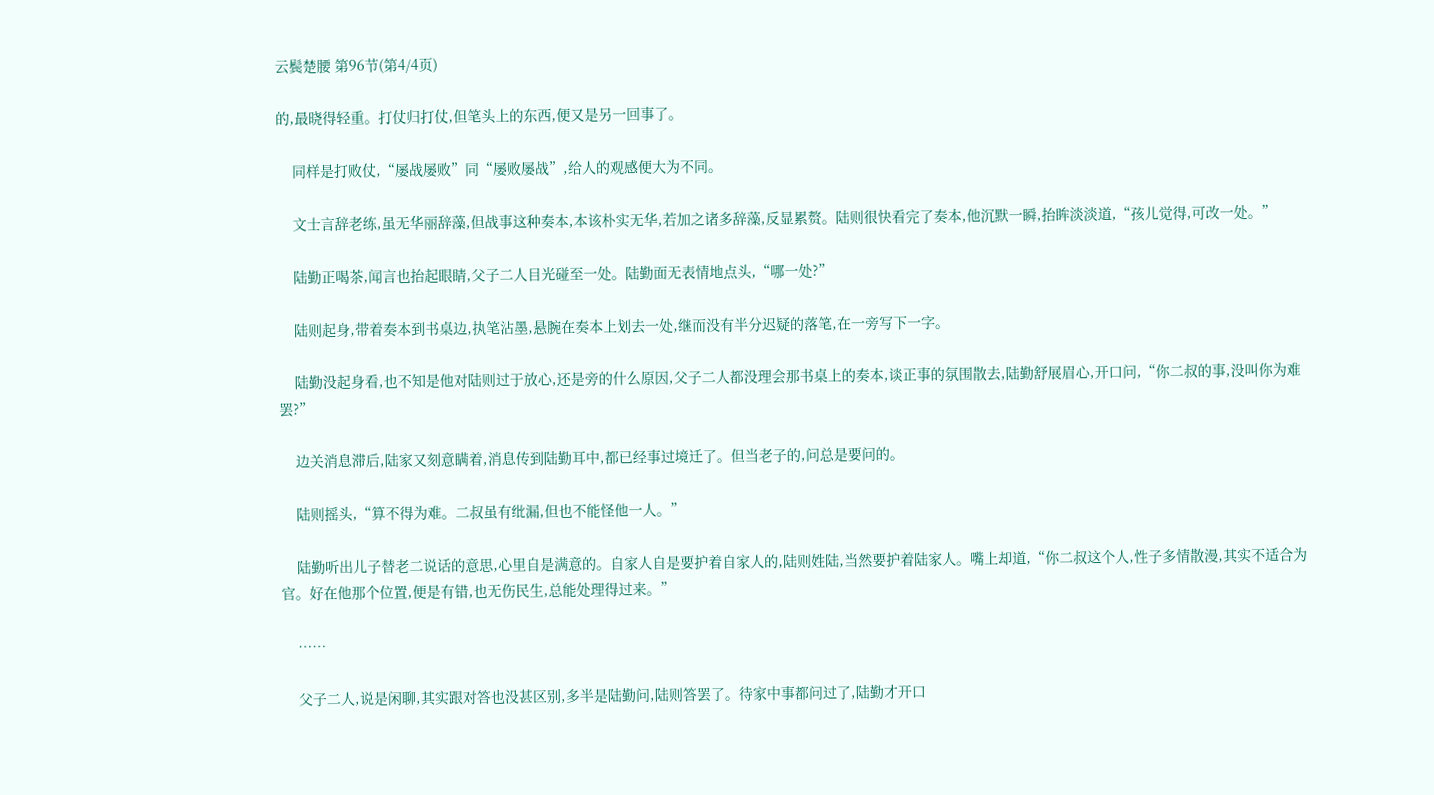云鬓楚腰 第96节(第4/4页)

的,最晓得轻重。打仗归打仗,但笔头上的东西,便又是另一回事了。

    同样是打败仗,“屡战屡败”同“屡败屡战”,给人的观感便大为不同。

    文士言辞老练,虽无华丽辞藻,但战事这种奏本,本该朴实无华,若加之诸多辞藻,反显累赘。陆则很快看完了奏本,他沉默一瞬,抬眸淡淡道,“孩儿觉得,可改一处。”

    陆勤正喝茶,闻言也抬起眼睛,父子二人目光碰至一处。陆勤面无表情地点头,“哪一处?”

    陆则起身,带着奏本到书桌边,执笔沾墨,悬腕在奏本上划去一处,继而没有半分迟疑的落笔,在一旁写下一字。

    陆勤没起身看,也不知是他对陆则过于放心,还是旁的什么原因,父子二人都没理会那书桌上的奏本,谈正事的氛围散去,陆勤舒展眉心,开口问,“你二叔的事,没叫你为难罢?”

    边关消息滞后,陆家又刻意瞒着,消息传到陆勤耳中,都已经事过境迁了。但当老子的,问总是要问的。

    陆则摇头,“算不得为难。二叔虽有纰漏,但也不能怪他一人。”

    陆勤听出儿子替老二说话的意思,心里自是满意的。自家人自是要护着自家人的,陆则姓陆,当然要护着陆家人。嘴上却道,“你二叔这个人,性子多情散漫,其实不适合为官。好在他那个位置,便是有错,也无伤民生,总能处理得过来。”

    ……

    父子二人,说是闲聊,其实跟对答也没甚区别,多半是陆勤问,陆则答罢了。待家中事都问过了,陆勤才开口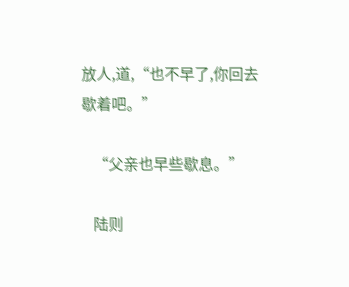放人,道,“也不早了,你回去歇着吧。”

    “父亲也早些歇息。”

    陆则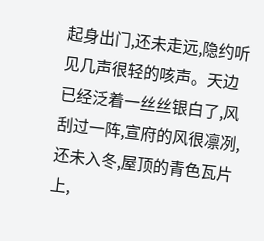起身出门,还未走远,隐约听见几声很轻的咳声。天边已经泛着一丝丝银白了,风刮过一阵,宣府的风很凛冽,还未入冬,屋顶的青色瓦片上,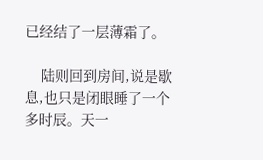已经结了一层薄霜了。

    陆则回到房间,说是歇息,也只是闭眼睡了一个多时辰。天一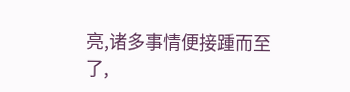亮,诸多事情便接踵而至了,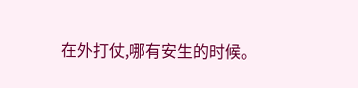在外打仗,哪有安生的时候。